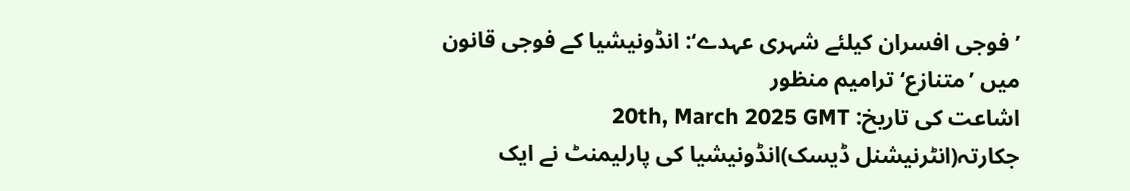’فوجی افسران کیلئے شہری عہدے‘: انڈونیشیا کے فوجی قانون میں ’متنازع‘ ترامیم منظور
اشاعت کی تاریخ: 20th, March 2025 GMT
جکارتہ(انٹرنیشنل ڈیسک)انڈونیشیا کی پارلیمنٹ نے ایک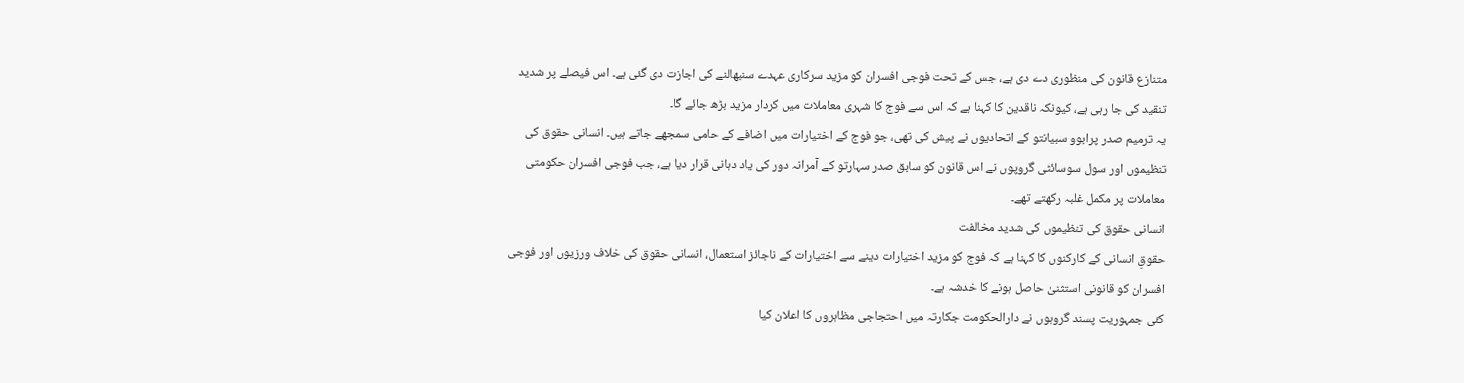متنازع قانون کی منظوری دے دی ہے، جس کے تحت فوجی افسران کو مزید سرکاری عہدے سنبھالنے کی اجازت دی گئی ہے۔ اس فیصلے پر شدید تنقید کی جا رہی ہے، کیونکہ ناقدین کا کہنا ہے کہ اس سے فوج کا شہری معاملات میں کردار مزید بڑھ جائے گا۔
یہ ترمیم صدر پرابوو سبیانتو کے اتحادیوں نے پیش کی تھی، جو فوج کے اختیارات میں اضافے کے حامی سمجھے جاتے ہیں۔ انسانی حقوق کی تنظیموں اور سول سوسائٹی گروپوں نے اس قانون کو سابق صدر سہارتو کے آمرانہ دور کی یاد دہانی قرار دیا ہے، جب فوجی افسران حکومتی معاملات پر مکمل غلبہ رکھتے تھے۔
انسانی حقوق کی تنظیموں کی شدید مخالفت
حقوقِ انسانی کے کارکنوں کا کہنا ہے کہ فوج کو مزید اختیارات دینے سے اختیارات کے ناجائز استعمال، انسانی حقوق کی خلاف ورزیوں اور فوجی افسران کو قانونی استثنیٰ حاصل ہونے کا خدشہ ہے۔
کئی جمہوریت پسند گروہوں نے دارالحکومت جکارتہ میں احتجاجی مظاہروں کا اعلان کیا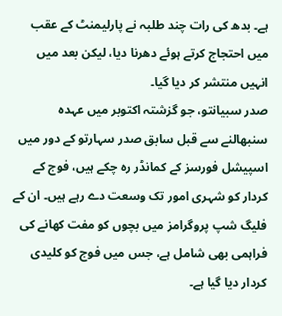ہے۔ بدھ کی رات چند طلبہ نے پارلیمنٹ کے عقب میں احتجاج کرتے ہوئے دھرنا دیا، لیکن بعد میں انہیں منتشر کر دیا گیا۔
صدر سبیانتو، جو گزشتہ اکتوبر میں عہدہ سنبھالنے سے قبل سابق صدر سہارتو کے دور میں اسپیشل فورسز کے کمانڈر رہ چکے ہیں، فوج کے کردار کو شہری امور تک وسعت دے رہے ہیں۔ ان کے فلیگ شپ پروگرامز میں بچوں کو مفت کھانے کی فراہمی بھی شامل ہے، جس میں فوج کو کلیدی کردار دیا گیا ہے۔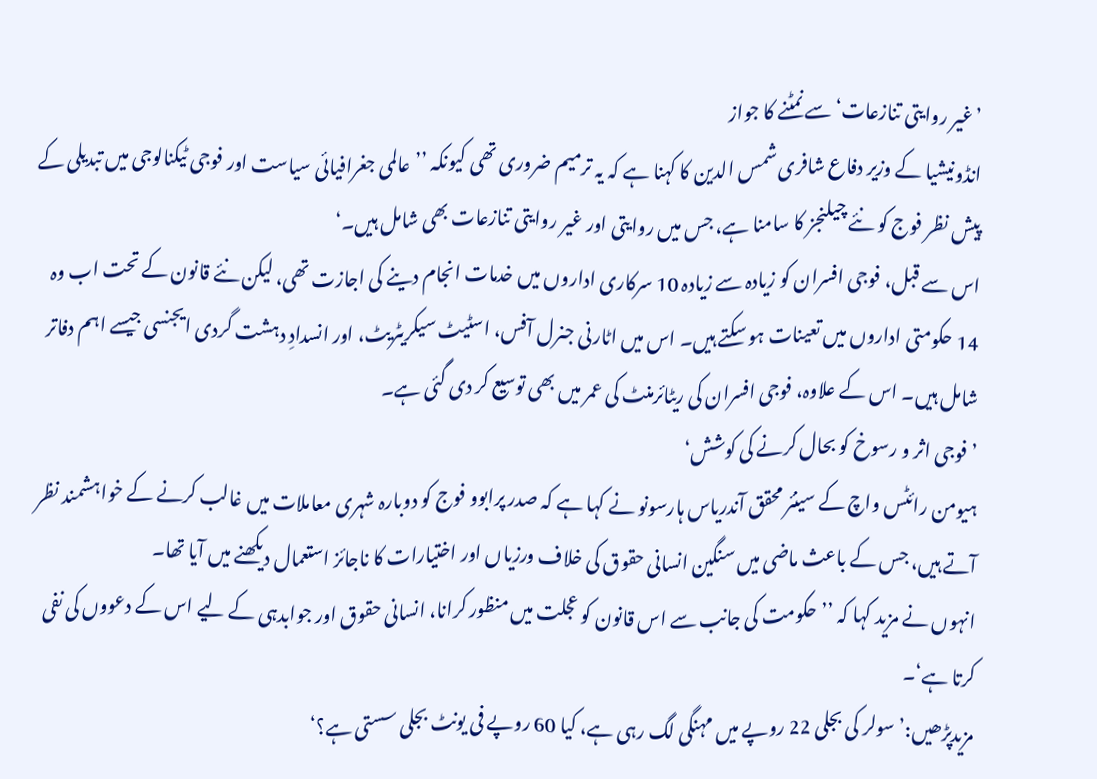’غیر روایتی تنازعات‘ سے نمٹنے کا جواز
انڈونیشیا کے وزیر دفاع شافری شمس الدین کا کہنا ہے کہ یہ ترمیم ضروری تھی کیونکہ ’’عالمی جغرافیائی سیاست اور فوجی ٹیکنالوجی میں تبدیلی کے پیش نظر فوج کو نئے چیلنجز کا سامنا ہے، جس میں روایتی اور غیر روایتی تنازعات بھی شامل ہیں۔‘
اس سے قبل، فوجی افسران کو زیادہ سے زیادہ 10 سرکاری اداروں میں خدمات انجام دینے کی اجازت تھی، لیکن نئے قانون کے تحت اب وہ 14 حکومتی اداروں میں تعینات ہو سکتے ہیں۔ اس میں اٹارنی جنرل آفس، اسٹیٹ سیکریٹریٹ، اور انسدادِ دہشت گردی ایجنسی جیسے اہم دفاتر شامل ہیں۔ اس کے علاوہ، فوجی افسران کی ریٹائرمنٹ کی عمر میں بھی توسیع کر دی گئی ہے۔
’فوجی اثر و رسوخ کو بحال کرنے کی کوشش‘
ہیومن رائٹس واچ کے سینئر محقق آندریاس ہارسونو نے کہا ہے کہ صدر پرابوو فوج کو دوبارہ شہری معاملات میں غالب کرنے کے خواہشمند نظر آتے ہیں، جس کے باعث ماضی میں سنگین انسانی حقوق کی خلاف ورزیاں اور اختیارات کا ناجائز استعمال دیکھنے میں آیا تھا۔
انہوں نے مزید کہا کہ ’’حکومت کی جانب سے اس قانون کو عجلت میں منظور کرانا، انسانی حقوق اور جوابدہی کے لیے اس کے دعووں کی نفی کرتا ہے‘۔
مزیدپڑھیں:’سولر کی بجلی 22 روپے میں مہنگی لگ رہی ہے، کیا 60 روپے فی یونٹ بجلی سستی ہے؟‘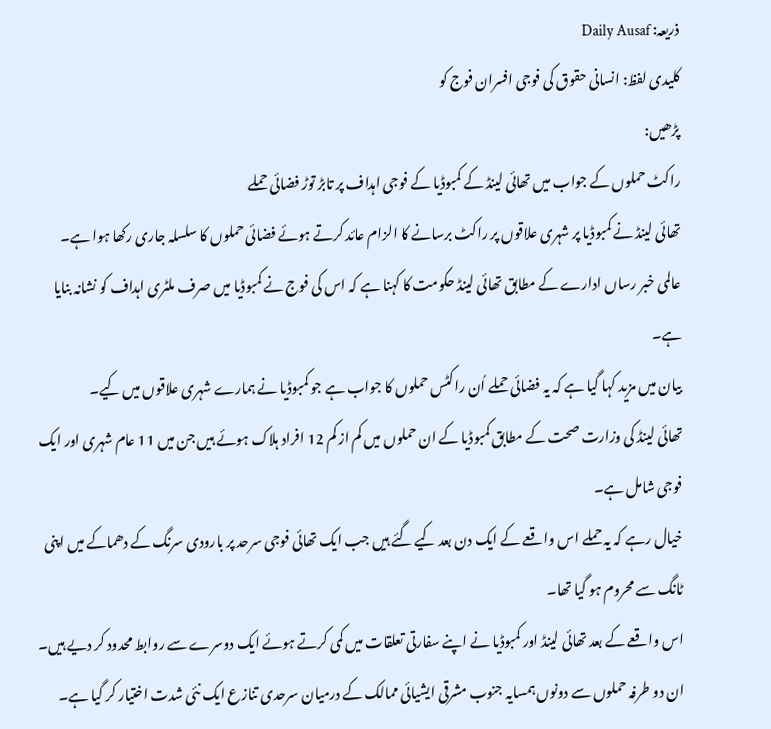ذریعہ: Daily Ausaf
کلیدی لفظ: انسانی حقوق کی فوجی افسران فوج کو
پڑھیں:
راکٹ حملوں کے جواب میں تھائی لینڈ کے کمبوڈیا کے فوجی اہداف پر تابڑ توڑ فضائی حملے
تھائی لینڈ نے کمبوڈیا پر شہری علاقوں پر راکٹ برسانے کا الزام عائد کرتے ہوئے فضائی حملوں کا سلسلہ جاری رکھا ہوا ہے۔
عالمی خبر رساں ادارے کے مطابق تھائی لینڈ حکومت کا کہنا ہے کہ اس کی فوج نے کمبوڈیا میں صرف ملٹری اہداف کو نشانہ بنایا ہے۔
بیان میں مزید کہا گیا ہے کہ یہ فضائی حملے اُن راکٹس حملوں کا جواب ہے جو کمبوڈیا نے ہمارے شہری علاقوں میں کیے۔
تھائی لینڈ کی وزارت صحت کے مطابق کمبوڈیا کے ان حملوں میں کم از کم 12 افراد ہلاک ہوئے ہیں جن میں 11 عام شہری اور ایک فوجی شامل ہے۔
خیال رہے کہ یہ حملے اس واقعے کے ایک دن بعد کیے گئے ہیں جب ایک تھائی فوجی سرحد پر بارودی سرنگ کے دھماکے میں اپنی ٹانگ سے محروم ہو گیا تھا۔
اس واقعے کے بعد تھائی لینڈ اور کمبوڈیا نے اپنے سفارتی تعلقات میں کمی کرتے ہوئے ایک دوسرے سے روابط محدود کر دیے ہیں۔
ان دو طرفہ حملوں سے دونوں ہمسایہ جنوب مشرقی ایشیائی ممالک کے درمیان سرحدی تنازع ایک نئی شدت اختیار کر گیا ہے۔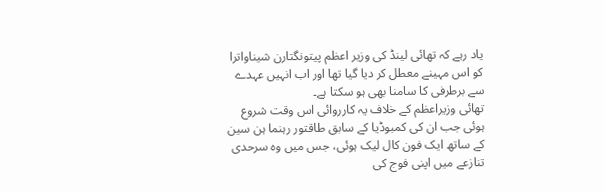یاد رہے کہ تھائی لینڈ کی وزیر اعظم پیتونگتارن شیناواترا کو اس مہینے معطل کر دیا گیا تھا اور اب انہیں عہدے سے برطرفی کا سامنا بھی ہو سکتا ہے۔
تھائی وزیراعظم کے خلاف یہ کارروائی اس وقت شروع ہوئی جب ان کی کمبوڈیا کے سابق طاقتور رہنما ہن سین کے ساتھ ایک فون کال لیک ہوئی، جس میں وہ سرحدی تنازعے میں اپنی فوج کی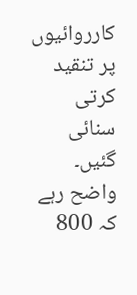کارروائیوں پر تنقید کرتی سنائی گئیں۔
واضح رہے کہ 800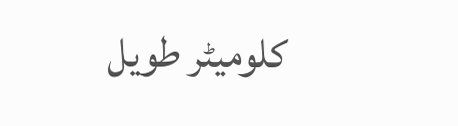کلومیٹر طویل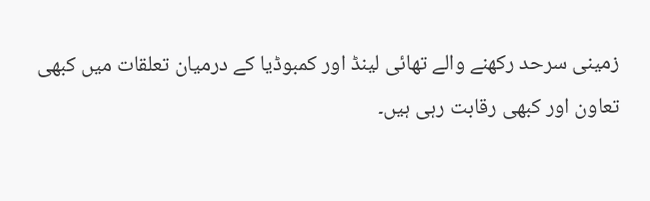زمینی سرحد رکھنے والے تھائی لینڈ اور کمبوڈیا کے درمیان تعلقات میں کبھی تعاون اور کبھی رقابت رہی ہیں۔